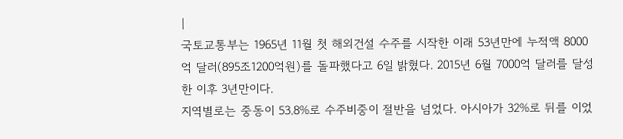|
국토교통부는 1965년 11월 첫 해외건설 수주를 시작한 이래 53년만에 누적액 8000억 달러(895조1200억원)를 돌파했다고 6일 밝혔다. 2015년 6월 7000억 달러를 달성한 이후 3년만이다.
지역별로는 중동이 53.8%로 수주비중이 절반을 넘었다. 아시아가 32%로 뒤를 이었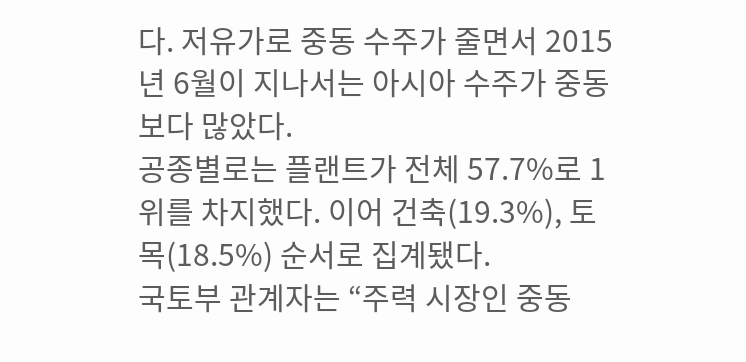다. 저유가로 중동 수주가 줄면서 2015년 6월이 지나서는 아시아 수주가 중동보다 많았다.
공종별로는 플랜트가 전체 57.7%로 1위를 차지했다. 이어 건축(19.3%), 토목(18.5%) 순서로 집계됐다.
국토부 관계자는 “주력 시장인 중동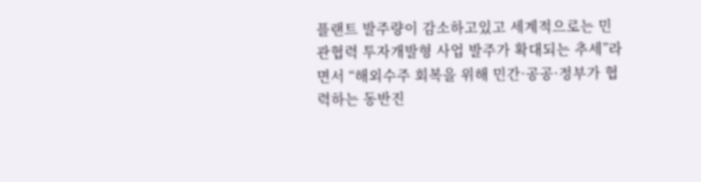플랜트 발주량이 감소하고있고 세계적으로는 민관협력 투자개발형 사업 발주가 확대되는 추세”라면서 “해외수주 회복을 위해 민간·공공·정부가 협력하는 동반진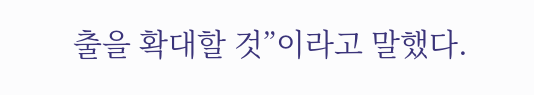출을 확대할 것”이라고 말했다.